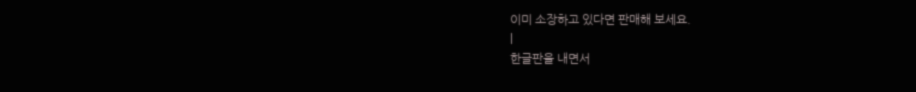이미 소장하고 있다면 판매해 보세요.
|
한글판을 내면서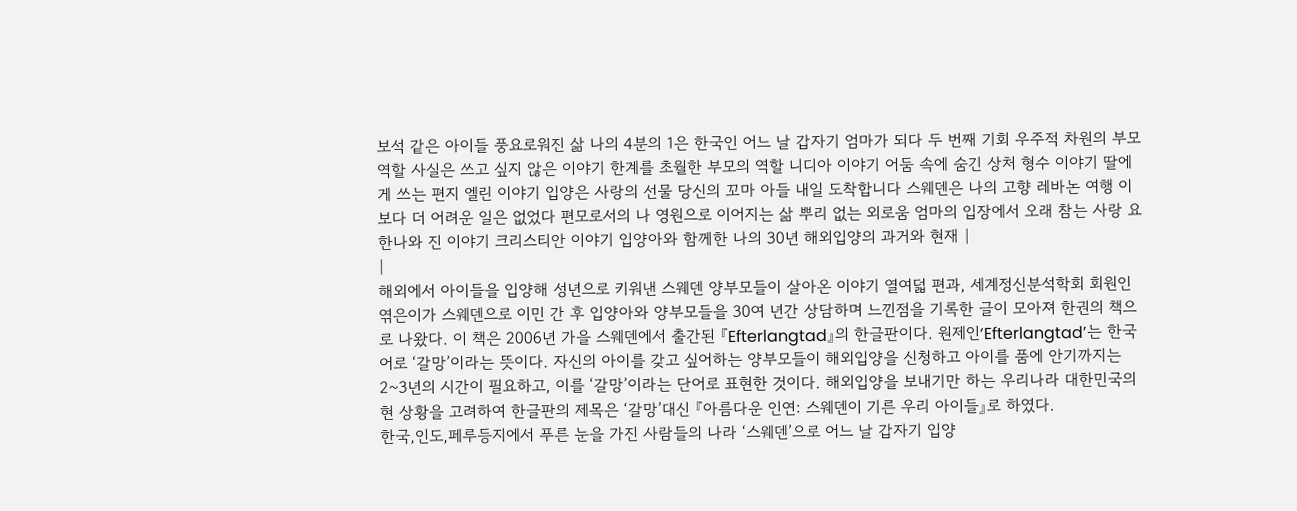보석 같은 아이들 풍요로워진 삶 나의 4분의 1은 한국인 어느 날 갑자기 엄마가 되다 두 번째 기회 우주적 차원의 부모 역할 사실은 쓰고 싶지 않은 이야기 한계를 초월한 부모의 역할 니디아 이야기 어둠 속에 숨긴 상처 형수 이야기 딸에게 쓰는 편지 엘린 이야기 입양은 사랑의 선물 당신의 꼬마 아들 내일 도착합니다 스웨덴은 나의 고향 레바논 여행 이보다 더 어려운 일은 없었다 편모로서의 나 영원으로 이어지는 삶 뿌리 없는 외로움 엄마의 입장에서 오래 참는 사랑 요한나와 진 이야기 크리스티안 이야기 입양아와 함께한 나의 30년 해외입양의 과거와 현재 |
|
해외에서 아이들을 입양해 성년으로 키워낸 스웨덴 양부모들이 살아온 이야기 열여덟 편과, 세계정신분석학회 회원인 엮은이가 스웨덴으로 이민 간 후 입양아와 양부모들을 30여 년간 상담하며 느낀점을 기록한 글이 모아져 한권의 책으로 나왔다. 이 책은 2006년 가을 스웨덴에서 출간된 『Efterlangtad』의 한글판이다. 원제인‘Efterlangtad’는 한국어로 ‘갈망’이라는 뜻이다. 자신의 아이를 갖고 싶어하는 양부모들이 해외입양을 신청하고 아이를 품에 안기까지는 2~3년의 시간이 필요하고, 이를 ‘갈망’이라는 단어로 표현한 것이다. 해외입양을 보내기만 하는 우리나라 대한민국의 현 상황을 고려하여 한글판의 제목은 ‘갈망’대신 『아름다운 인연: 스웨덴이 기른 우리 아이들』로 하였다.
한국,인도,페루등지에서 푸른 눈을 가진 사람들의 나라 ‘스웨덴’으로 어느 날 갑자기 입양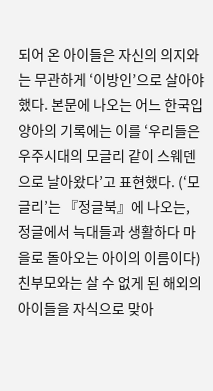되어 온 아이들은 자신의 의지와는 무관하게 ‘이방인’으로 살아야 했다. 본문에 나오는 어느 한국입양아의 기록에는 이를 ‘우리들은 우주시대의 모글리 같이 스웨덴으로 날아왔다’고 표현했다. (‘모글리’는 『정글북』에 나오는, 정글에서 늑대들과 생활하다 마을로 돌아오는 아이의 이름이다) 친부모와는 살 수 없게 된 해외의 아이들을 자식으로 맞아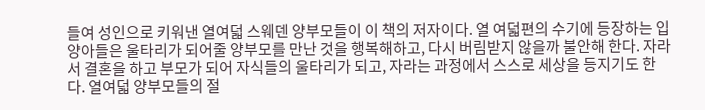들여 성인으로 키워낸 열여덟 스웨덴 양부모들이 이 책의 저자이다. 열 여덟편의 수기에 등장하는 입양아들은 울타리가 되어줄 양부모를 만난 것을 행복해하고, 다시 버림받지 않을까 불안해 한다. 자라서 결혼을 하고 부모가 되어 자식들의 울타리가 되고, 자라는 과정에서 스스로 세상을 등지기도 한다. 열여덟 양부모들의 절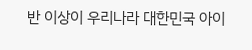반 이상이 우리나라 대한민국 아이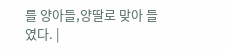를 양아들,양딸로 맞아 들였다. |